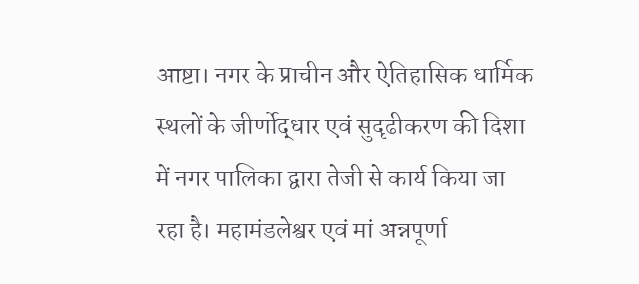आष्टा। नगर के प्राचीन और ऐतिहासिक धार्मिक स्थलों के जीर्णोद्धार एवं सुदृढीकरण की दिशा में नगर पालिका द्वारा तेजी से कार्य किया जा रहा है। महामंडलेश्वर एवं मां अन्नपूर्णा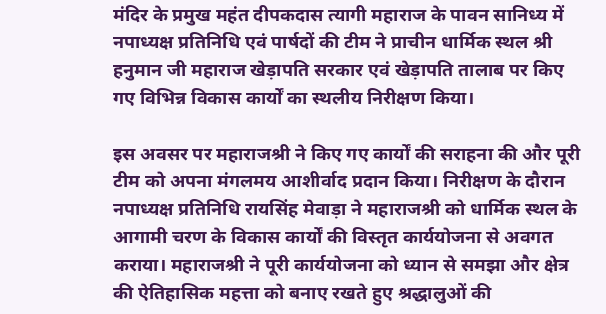मंदिर के प्रमुख महंत दीपकदास त्यागी महाराज के पावन सानिध्य में नपाध्यक्ष प्रतिनिधि एवं पार्षदों की टीम ने प्राचीन धार्मिक स्थल श्री हनुमान जी महाराज खेड़ापति सरकार एवं खेड़ापति तालाब पर किए गए विभिन्न विकास कार्यों का स्थलीय निरीक्षण किया।

इस अवसर पर महाराजश्री ने किए गए कार्यों की सराहना की और पूरी टीम को अपना मंगलमय आशीर्वाद प्रदान किया। निरीक्षण के दौरान नपाध्यक्ष प्रतिनिधि रायसिंह मेवाड़ा ने महाराजश्री को धार्मिक स्थल के आगामी चरण के विकास कार्यों की विस्तृत कार्ययोजना से अवगत कराया। महाराजश्री ने पूरी कार्ययोजना को ध्यान से समझा और क्षेत्र की ऐतिहासिक महत्ता को बनाए रखते हुए श्रद्धालुओं की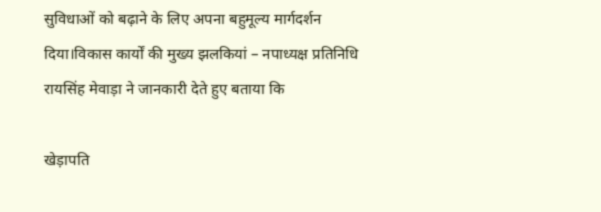सुविधाओं को बढ़ाने के लिए अपना बहुमूल्य मार्गदर्शन दिया।विकास कार्यों की मुख्य झलकियां – नपाध्यक्ष प्रतिनिधि रायसिंह मेवाड़ा ने जानकारी देते हुए बताया कि

खेड़ापति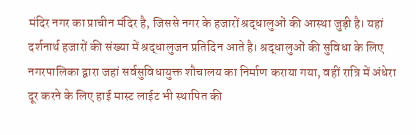मंदिर नगर का प्राचीन मंदिर है, जिससे नगर के हजारों श्रद्धालुओं की आस्था जुड़ी है। यहां दर्शनार्थ हजारों की संख्या में श्रद्धालुजन प्रतिदिन आते है। श्रद्धालुओं की सुविधा के लिए नगरपालिका द्वारा जहां सर्वसुविधायुक्त शौचालय का निर्माण कराया गया, वहीं रात्रि में अंधेरा दूर करने के लिए हाई मास्ट लाईट भी स्थापित की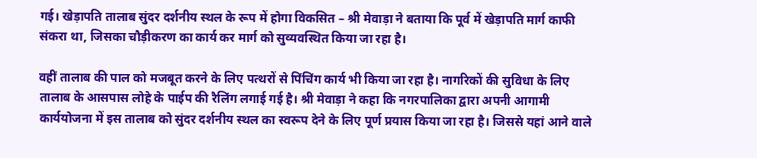गई। खेड़ापति तालाब सुंदर दर्शनीय स्थल के रूप में होगा विकसित – श्री मेवाड़ा ने बताया कि पूर्व में खेड़ापति मार्ग काफी संकरा था, जिसका चौड़ीकरण का कार्य कर मार्ग को सुव्यवस्थित किया जा रहा है।

वहीं तालाब की पाल को मजबूत करने के लिए पत्थरों से पिंचिंग कार्य भी किया जा रहा है। नागरिकों की सुविधा के लिए तालाब के आसपास लोहे के पाईप की रैलिंग लगाई गई है। श्री मेवाड़ा ने कहा कि नगरपालिका द्वारा अपनी आगामी कार्ययोजना में इस तालाब को सुंदर दर्शनीय स्थल का स्वरूप देने के लिए पूर्ण प्रयास किया जा रहा है। जिससे यहां आने वाले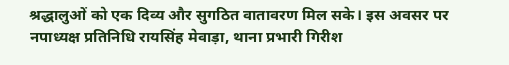श्रद्धालुओं को एक दिव्य और सुगठित वातावरण मिल सके। इस अवसर पर नपाध्यक्ष प्रतिनिधि रायसिंह मेवाड़ा, थाना प्रभारी गिरीश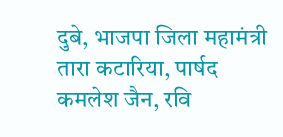दुबे, भाजपा जिला महामंत्री तारा कटारिया, पार्षद कमलेश जैन, रवि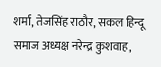शर्मा, तेजसिंह राठौर, सकल हिन्दू समाज अध्यक्ष नरेन्द्र कुशवाह,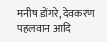मनीष डोंगरे, देवकरण पहलवान आदि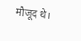मौजूद थे।